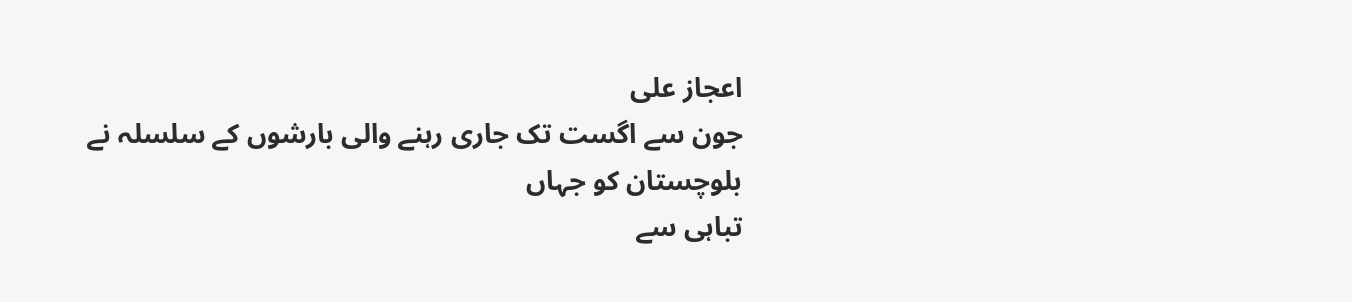اعجاز علی
جون سے اگست تک جاری رہنے والی بارشوں کے سلسلہ نے بلوچستان کو جہاں
تباہی سے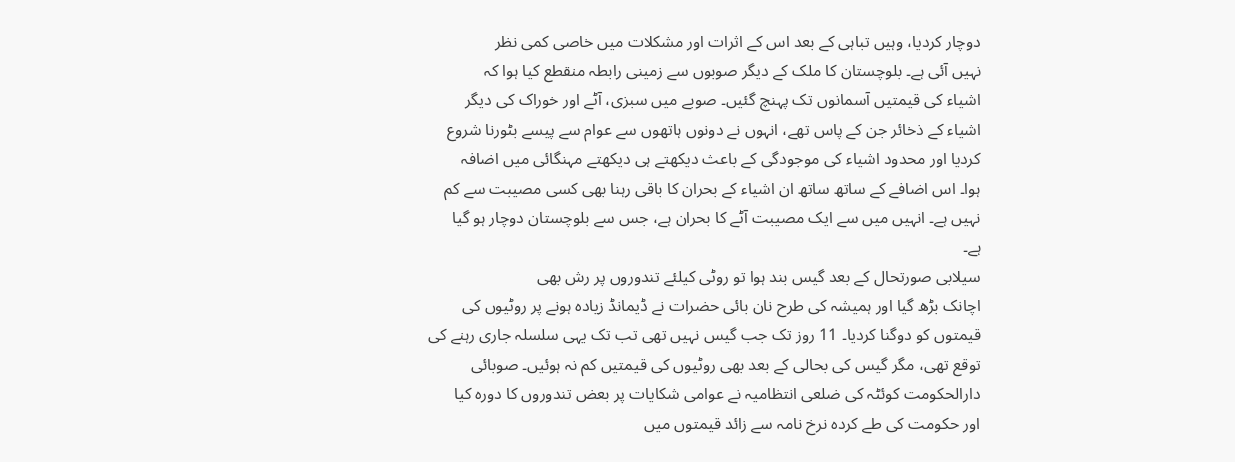دوچار کردیا، وہیں تباہی کے بعد اس کے اثرات اور مشکلات میں خاصی کمی نظر
نہیں آئی ہے۔ بلوچستان کا ملک کے دیگر صوبوں سے زمینی رابطہ منقطع کیا ہوا کہ
اشیاء کی قیمتیں آسمانوں تک پہنچ گئیں۔ صوبے میں سبزی، آٹے اور خوراک کی دیگر
اشیاء کے ذخائر جن کے پاس تھے، انہوں نے دونوں ہاتھوں سے عوام سے پیسے بٹورنا شروع
کردیا اور محدود اشیاء کی موجودگی کے باعث دیکھتے ہی دیکھتے مہنگائی میں اضافہ
ہوا۔ اس اضافے کے ساتھ ساتھ ان اشیاء کے بحران کا باقی رہنا بھی کسی مصیبت سے کم
نہیں ہے۔ انہیں میں سے ایک مصیبت آٹے کا بحران ہے، جس سے بلوچستان دوچار ہو گیا
ہے۔
سیلابی صورتحال کے بعد گیس بند ہوا تو روٹی کیلئے تندوروں پر رش بھی
اچانک بڑھ گیا اور ہمیشہ کی طرح نان بائی حضرات نے ڈیمانڈ زیادہ ہونے پر روٹیوں کی
قیمتوں کو دوگنا کردیا۔ 11 روز تک جب گیس نہیں تھی تب تک یہی سلسلہ جاری رہنے کی
توقع تھی، مگر گیس کی بحالی کے بعد بھی روٹیوں کی قیمتیں کم نہ ہوئیں۔ صوبائی
دارالحکومت کوئٹہ کی ضلعی انتظامیہ نے عوامی شکایات پر بعض تندوروں کا دورہ کیا
اور حکومت کی طے کردہ نرخ نامہ سے زائد قیمتوں میں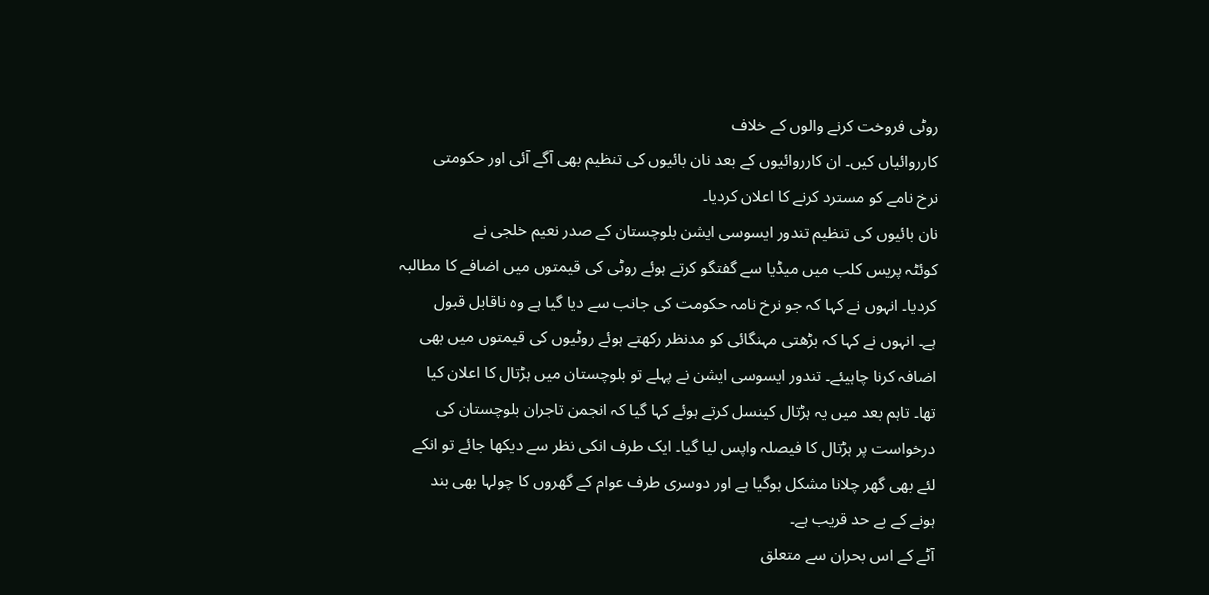روٹی فروخت کرنے والوں کے خلاف
کارروائیاں کیں۔ ان کارروائیوں کے بعد نان بائیوں کی تنظیم بھی آگے آئی اور حکومتی
نرخ نامے کو مسترد کرنے کا اعلان کردیا۔
نان بائیوں کی تنظیم تندور ایسوسی ایشن بلوچستان کے صدر نعیم خلجی نے
کوئٹہ پریس کلب میں میڈیا سے گفتگو کرتے ہوئے روٹی کی قیمتوں میں اضافے کا مطالبہ
کردیا۔ انہوں نے کہا کہ جو نرخ نامہ حکومت کی جانب سے دیا گیا ہے وہ ناقابل قبول
ہے۔ انہوں نے کہا کہ بڑھتی مہنگائی کو مدنظر رکھتے ہوئے روٹیوں کی قیمتوں میں بھی
اضافہ کرنا چاہیئے۔ تندور ایسوسی ایشن نے پہلے تو بلوچستان میں ہڑتال کا اعلان کیا
تھا۔ تاہم بعد میں یہ ہڑتال کینسل کرتے ہوئے کہا گیا کہ انجمن تاجران بلوچستان کی
درخواست پر ہڑتال کا فیصلہ واپس لیا گیا۔ ایک طرف انکی نظر سے دیکھا جائے تو انکے
لئے بھی گھر چلانا مشکل ہوگیا ہے اور دوسری طرف عوام کے گھروں کا چولہا بھی بند
ہونے کے بے حد قریب ہے۔
آٹے کے اس بحران سے متعلق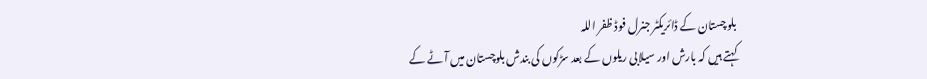بلوچستان کے ڈائریکٹر جنرل فوڈ ظفر اللہ
کہتے ہیں کہ بارش اور سیلابی ریلوں کے بعد سڑکوں کی بندش بلوچستان میں آٹے کے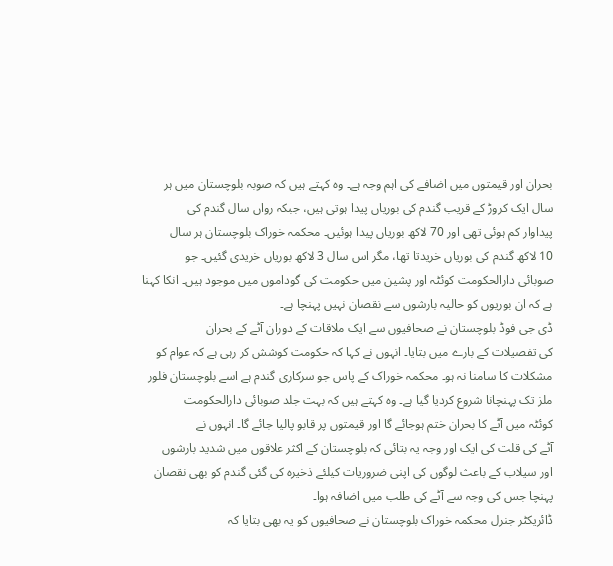بحران اور قیمتوں میں اضافے کی اہم وجہ ہے۔ وہ کہتے ہیں کہ صوبہ بلوچستان میں ہر
سال ایک کروڑ کے قریب گندم کی بوریاں پیدا ہوتی ہیں، جبکہ رواں سال گندم کی
پیداوار کم ہوئی تھی اور 70 لاکھ بوریاں پیدا ہوئیں۔ محکمہ خوراک بلوچستان ہر سال
10 لاکھ گندم کی بوریاں خریدتا تھا، مگر اس سال 3 لاکھ بوریاں خریدی گئیں۔ جو
صوبائی دارالحکومت کوئٹہ اور پشین میں حکومت کی گوداموں میں موجود ہیں۔ انکا کہنا
ہے کہ ان بوریوں کو حالیہ بارشوں سے نقصان نہیں پہنچا ہے۔
ڈی جی فوڈ بلوچستان نے صحافیوں سے ایک ملاقات کے دوران آٹے کے بحران
کی تفصیلات کے بارے میں بتایا۔ انہوں نے کہا کہ حکومت کوشش کر رہی ہے کہ عوام کو
مشکلات کا سامنا نہ ہو۔ محکمہ خوراک کے پاس جو سرکاری گندم ہے اسے بلوچستان فلور
ملز تک پہنچانا شروع کردیا گیا ہے۔ وہ کہتے ہیں کہ بہت جلد صوبائی دارالحکومت
کوئٹہ میں آٹے کا بحران ختم ہوجائے گا اور قیمتوں پر قابو پالیا جائے گا۔ انہوں نے
آٹے کی قلت کی ایک اور وجہ یہ بتائی کہ بلوچستان کے اکثر علاقوں میں شدید بارشوں
اور سیلاب کے باعث لوگوں کی اپنی ضروریات کیلئے ذخیرہ کی گئی گندم کو بھی نقصان
پہنچا جس کی وجہ سے آٹے کی طلب میں اضافہ ہوا۔
ڈائریکٹر جنرل محکمہ خوراک بلوچستان نے صحافیوں کو یہ بھی بتایا کہ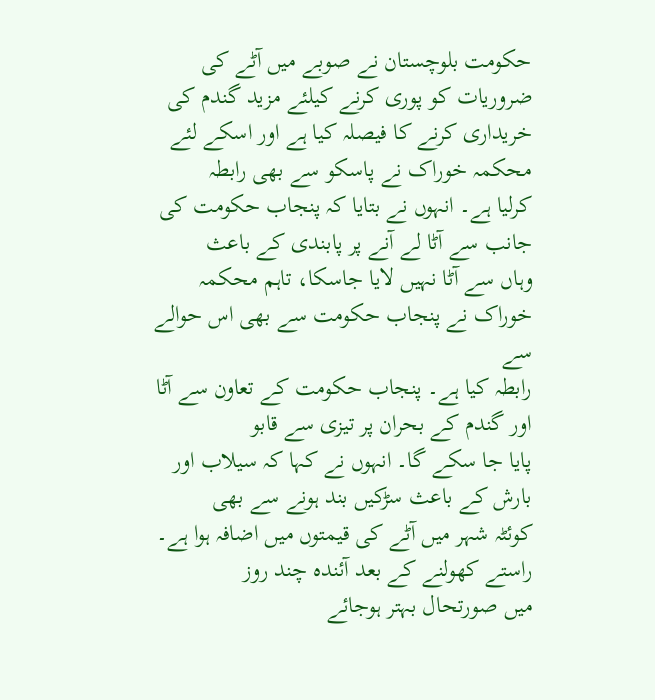حکومت بلوچستان نے صوبے میں آٹے کی ضروریات کو پوری کرنے کیلئے مزید گندم کی
خریداری کرنے کا فیصلہ کیا ہے اور اسکے لئے محکمہ خوراک نے پاسکو سے بھی رابطہ
کرلیا ہے۔ انہوں نے بتایا کہ پنجاب حکومت کی جانب سے آٹا لے آنے پر پابندی کے باعث
وہاں سے آٹا نہیں لایا جاسکا، تاہم محکمہ خوراک نے پنجاب حکومت سے بھی اس حوالے سے
رابطہ کیا ہے۔ پنجاب حکومت کے تعاون سے آٹا اور گندم کے بحران پر تیزی سے قابو
پایا جا سکے گا۔ انہوں نے کہا کہ سیلاب اور بارش کے باعث سڑکیں بند ہونے سے بھی
کوئٹہ شہر میں آٹے کی قیمتوں میں اضافہ ہوا ہے۔ راستے کھولنے کے بعد آئندہ چند روز
میں صورتحال بہتر ہوجائے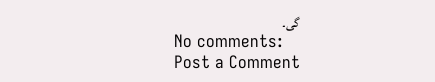گی۔
No comments:
Post a Comment